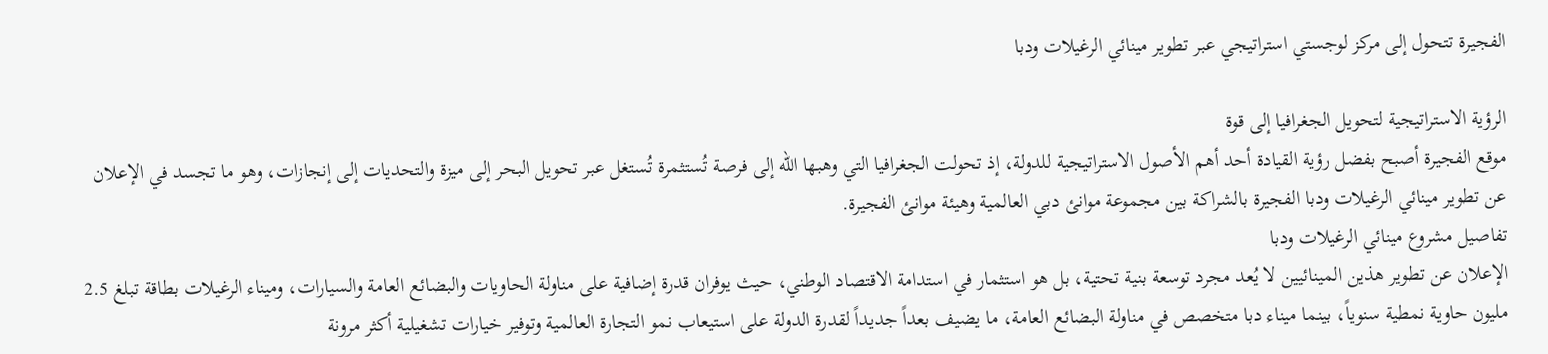الفجيرة تتحول إلى مركز لوجستي استراتيجي عبر تطوير مينائي الرغيلات ودبا

الرؤية الاستراتيجية لتحويل الجغرافيا إلى قوة
موقع الفجيرة أصبح بفضل رؤية القيادة أحد أهم الأصول الاستراتيجية للدولة، إذ تحولت الجغرافيا التي وهبها الله إلى فرصة تُستثمرة تُستغل عبر تحويل البحر إلى ميزة والتحديات إلى إنجازات، وهو ما تجسد في الإعلان عن تطوير مينائي الرغيلات ودبا الفجيرة بالشراكة بين مجموعة موانئ دبي العالمية وهيئة موانئ الفجيرة.
تفاصيل مشروع مينائي الرغيلات ودبا
الإعلان عن تطوير هذين المينائيين لا يُعد مجرد توسعة بنية تحتية، بل هو استثمار في استدامة الاقتصاد الوطني، حيث يوفران قدرة إضافية على مناولة الحاويات والبضائع العامة والسيارات، وميناء الرغيلات بطاقة تبلغ 2.5 مليون حاوية نمطية سنوياً، بينما ميناء دبا متخصص في مناولة البضائع العامة، ما يضيف بعداً جديداً لقدرة الدولة على استيعاب نمو التجارة العالمية وتوفير خيارات تشغيلية أكثر مرونة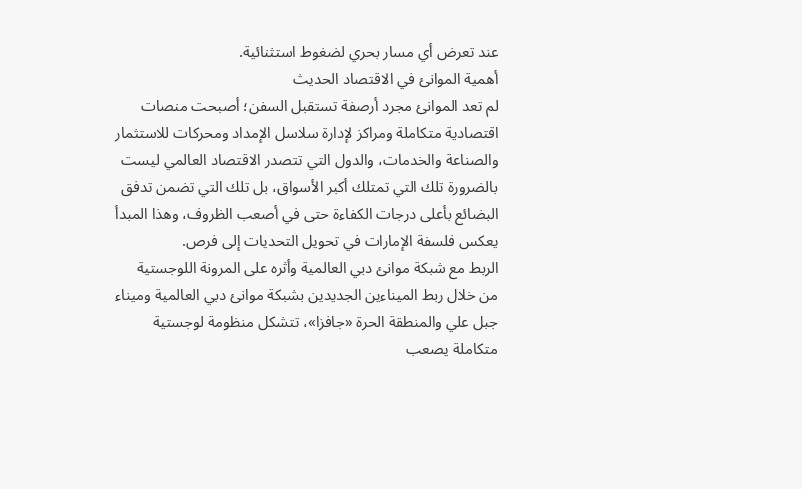عند تعرض أي مسار بحري لضغوط استثنائية.
أهمية الموانئ في الاقتصاد الحديث
لم تعد الموانئ مجرد أرصفة تستقبل السفن؛ أصبحت منصات اقتصادية متكاملة ومراكز لإدارة سلاسل الإمداد ومحركات للاستثمار والصناعة والخدمات، والدول التي تتصدر الاقتصاد العالمي ليست بالضرورة تلك التي تمتلك أكبر الأسواق، بل تلك التي تضمن تدفق البضائع بأعلى درجات الكفاءة حتى في أصعب الظروف، وهذا المبدأ يعكس فلسفة الإمارات في تحويل التحديات إلى فرص.
الربط مع شبكة موانئ دبي العالمية وأثره على المرونة اللوجستية
من خلال ربط الميناءين الجديدين بشبكة موانئ دبي العالمية وميناء جبل علي والمنطقة الحرة «جافزا»، تتشكل منظومة لوجستية متكاملة يصعب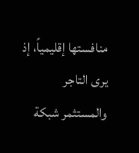منافستها إقليمياً، إذ يرى التاجر والمستثمر شبكة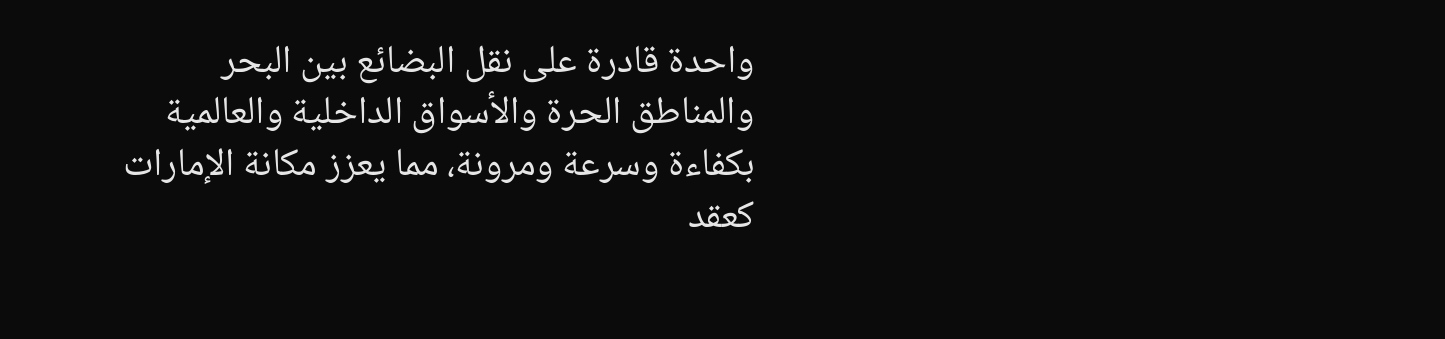واحدة قادرة على نقل البضائع بين البحر والمناطق الحرة والأسواق الداخلية والعالمية بكفاءة وسرعة ومرونة، مما يعزز مكانة الإمارات كعقد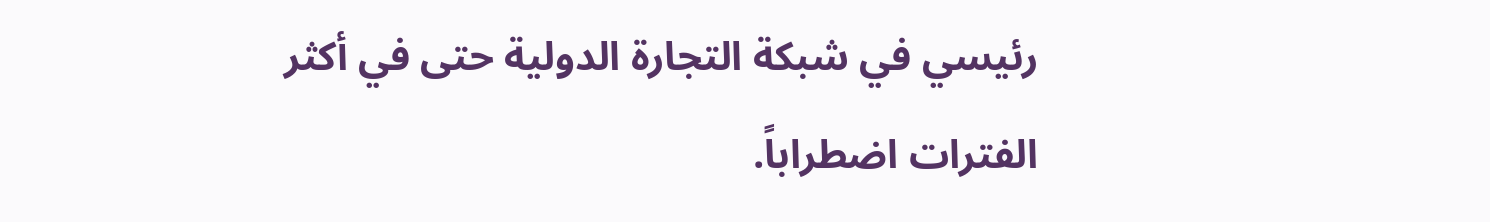رئيسي في شبكة التجارة الدولية حتى في أكثر الفترات اضطراباً.